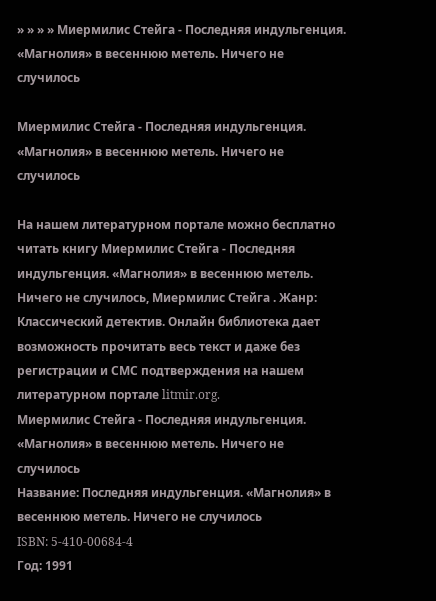» » » » Миермилис Стейга - Последняя индульгенция. «Магнолия» в весеннюю метель. Ничего не случилось

Миермилис Стейга - Последняя индульгенция. «Магнолия» в весеннюю метель. Ничего не случилось

На нашем литературном портале можно бесплатно читать книгу Миермилис Стейга - Последняя индульгенция. «Магнолия» в весеннюю метель. Ничего не случилось, Миермилис Стейга . Жанр: Классический детектив. Онлайн библиотека дает возможность прочитать весь текст и даже без регистрации и СМС подтверждения на нашем литературном портале litmir.org.
Миермилис Стейга - Последняя индульгенция. «Магнолия» в весеннюю метель. Ничего не случилось
Название: Последняя индульгенция. «Магнолия» в весеннюю метель. Ничего не случилось
ISBN: 5-410-00684-4
Год: 1991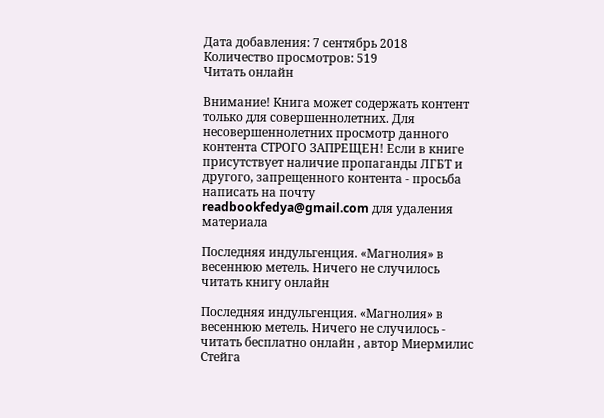Дата добавления: 7 сентябрь 2018
Количество просмотров: 519
Читать онлайн

Внимание! Книга может содержать контент только для совершеннолетних. Для несовершеннолетних просмотр данного контента СТРОГО ЗАПРЕЩЕН! Если в книге присутствует наличие пропаганды ЛГБТ и другого, запрещенного контента - просьба написать на почту readbookfedya@gmail.com для удаления материала

Последняя индульгенция. «Магнолия» в весеннюю метель. Ничего не случилось читать книгу онлайн

Последняя индульгенция. «Магнолия» в весеннюю метель. Ничего не случилось - читать бесплатно онлайн , автор Миермилис Стейга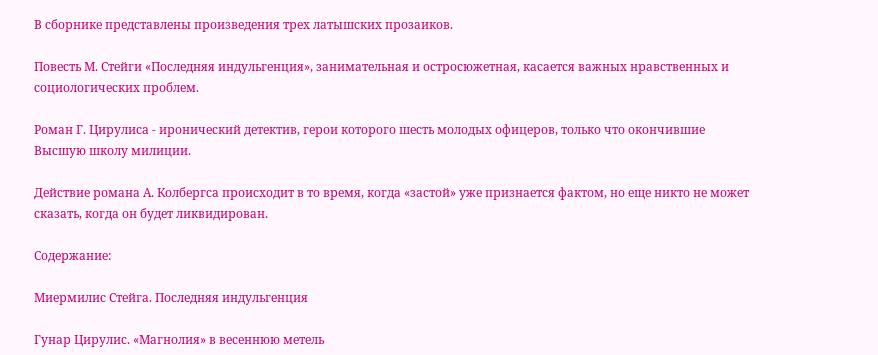В сборнике представлены произведения трех латышских прозаиков.

Повесть М. Стейги «Последняя индульгенция», занимательная и остросюжетная, касается важных нравственных и социологических проблем.

Роман Г. Цирулиса - иронический детектив, герои которого шесть молодых офицеров, только что окончившие Высшую школу милиции.

Действие романа А. Колбергса происходит в то время, когда «застой» уже признается фактом, но еще никто не может сказать, когда он будет ликвидирован.

Содержание:

Миермилис Стейга. Последняя индульгенция

Гунар Цирулис. «Магнолия» в весеннюю метель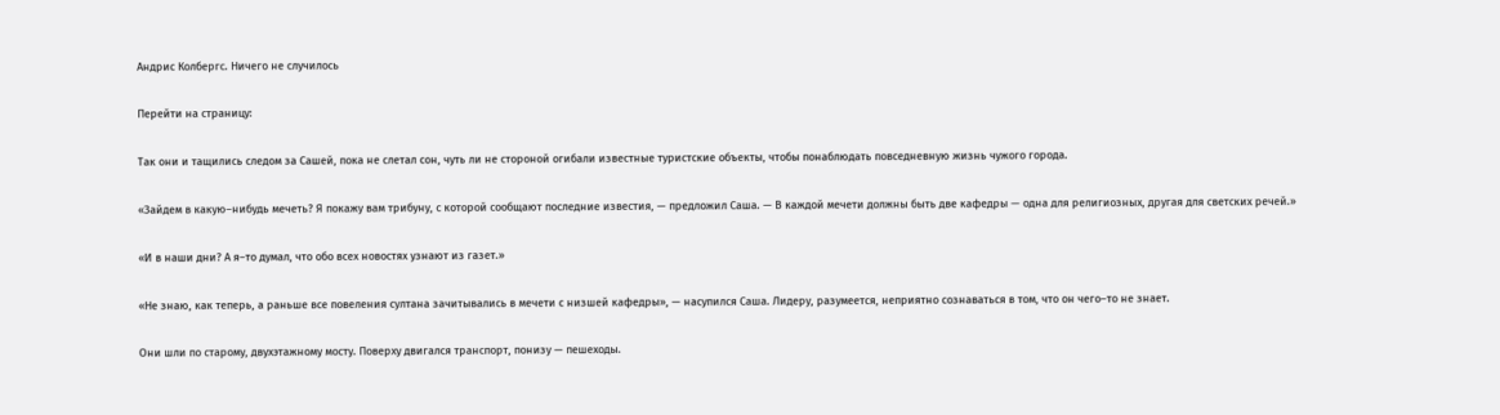Андрис Колбергс. Ничего не случилось

Перейти на страницу:

Так они и тащились следом за Сашей, пока не слетал сон, чуть ли не стороной огибали известные туристские объекты, чтобы понаблюдать повседневную жизнь чужого города.

«Зайдем в какую–нибудь мечеть? Я покажу вам трибуну, с которой сообщают последние известия, — предложил Саша. — В каждой мечети должны быть две кафедры — одна для религиозных, другая для светских речей.»

«И в наши дни? А я–то думал, что обо всех новостях узнают из газет.»

«Не знаю, как теперь, а раньше все повеления султана зачитывались в мечети с низшей кафедры», — насупился Саша. Лидеру, разумеется, неприятно сознаваться в том, что он чего–то не знает.

Они шли по старому, двухэтажному мосту. Поверху двигался транспорт, понизу — пешеходы.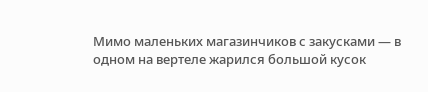Мимо маленьких магазинчиков с закусками — в одном на вертеле жарился большой кусок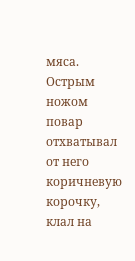мяса. Острым ножом повар отхватывал от него коричневую корочку, клал на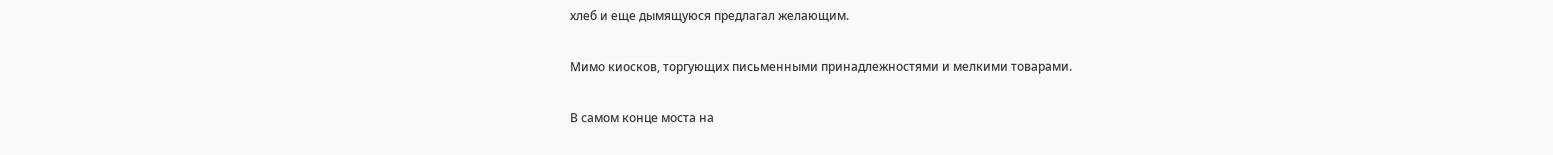хлеб и еще дымящуюся предлагал желающим.

Мимо киосков, торгующих письменными принадлежностями и мелкими товарами.

В самом конце моста на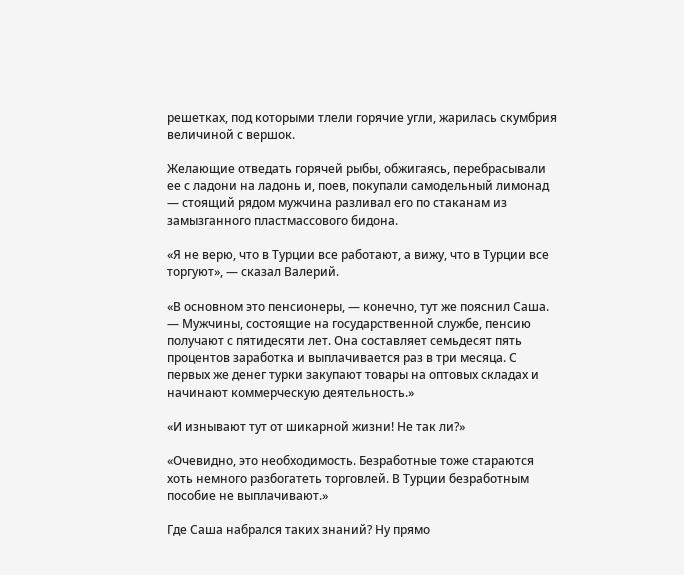решетках, под которыми тлели горячие угли, жарилась скумбрия величиной с вершок.

Желающие отведать горячей рыбы, обжигаясь, перебрасывали ее с ладони на ладонь и, поев, покупали самодельный лимонад — стоящий рядом мужчина разливал его по стаканам из замызганного пластмассового бидона.

«Я не верю, что в Турции все работают, а вижу, что в Турции все торгуют», — сказал Валерий.

«В основном это пенсионеры, — конечно, тут же пояснил Саша. — Мужчины, состоящие на государственной службе, пенсию получают с пятидесяти лет. Она составляет семьдесят пять процентов заработка и выплачивается раз в три месяца. С первых же денег турки закупают товары на оптовых складах и начинают коммерческую деятельность.»

«И изнывают тут от шикарной жизни! Не так ли?»

«Очевидно, это необходимость. Безработные тоже стараются хоть немного разбогатеть торговлей. В Турции безработным пособие не выплачивают.»

Где Саша набрался таких знаний? Ну прямо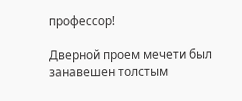профессор!

Дверной проем мечети был занавешен толстым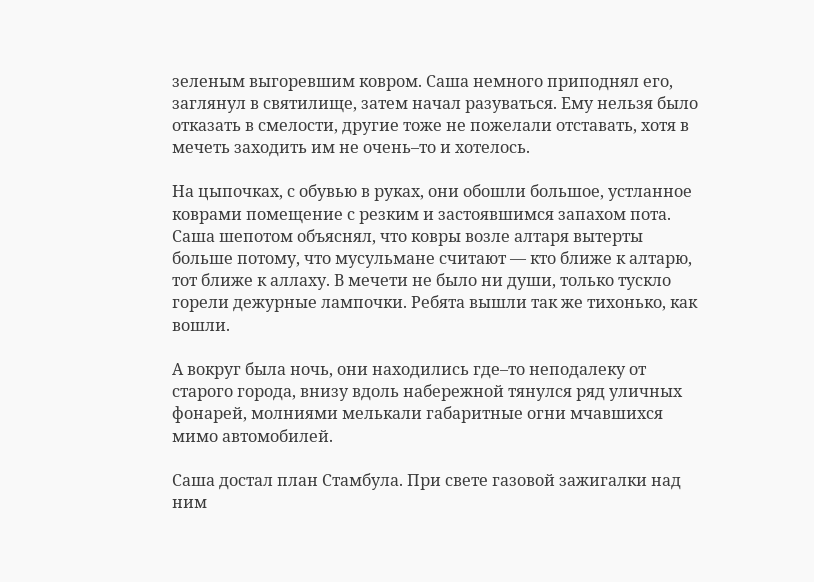зеленым выгоревшим ковром. Саша немного приподнял его, заглянул в святилище, затем начал разуваться. Ему нельзя было отказать в смелости, другие тоже не пожелали отставать, хотя в мечеть заходить им не очень–то и хотелось.

На цыпочках, с обувью в руках, они обошли большое, устланное коврами помещение с резким и застоявшимся запахом пота. Саша шепотом объяснял, что ковры возле алтаря вытерты больше потому, что мусульмане считают — кто ближе к алтарю, тот ближе к аллаху. В мечети не было ни души, только тускло горели дежурные лампочки. Ребята вышли так же тихонько, как вошли.

А вокруг была ночь, они находились где–то неподалеку от старого города, внизу вдоль набережной тянулся ряд уличных фонарей, молниями мелькали габаритные огни мчавшихся мимо автомобилей.

Саша достал план Стамбула. При свете газовой зажигалки над ним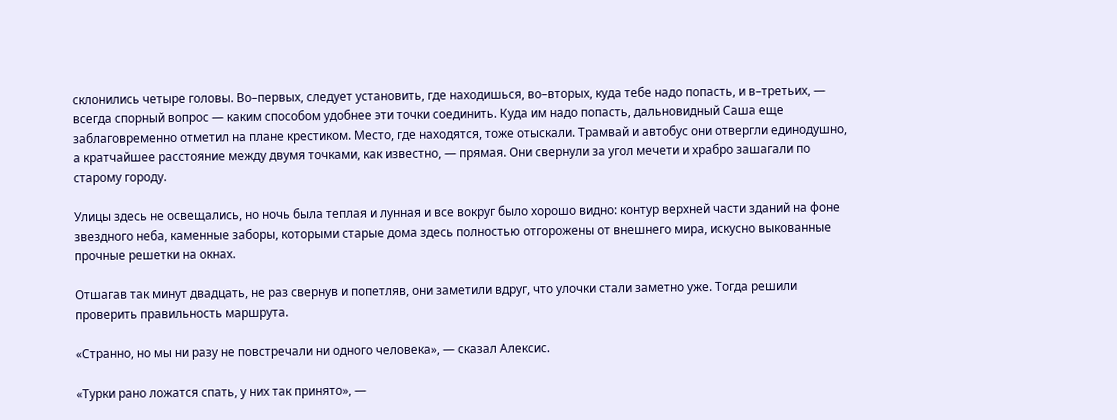склонились четыре головы. Во–первых, следует установить, где находишься, во–вторых, куда тебе надо попасть, и в–третьих, — всегда спорный вопрос — каким способом удобнее эти точки соединить. Куда им надо попасть, дальновидный Саша еще заблаговременно отметил на плане крестиком. Место, где находятся, тоже отыскали. Трамвай и автобус они отвергли единодушно, а кратчайшее расстояние между двумя точками, как известно, — прямая. Они свернули за угол мечети и храбро зашагали по старому городу.

Улицы здесь не освещались, но ночь была теплая и лунная и все вокруг было хорошо видно: контур верхней части зданий на фоне звездного неба, каменные заборы, которыми старые дома здесь полностью отгорожены от внешнего мира, искусно выкованные прочные решетки на окнах.

Отшагав так минут двадцать, не раз свернув и попетляв, они заметили вдруг, что улочки стали заметно уже. Тогда решили проверить правильность маршрута.

«Странно, но мы ни разу не повстречали ни одного человека», — сказал Алексис.

«Турки рано ложатся спать, у них так принято», —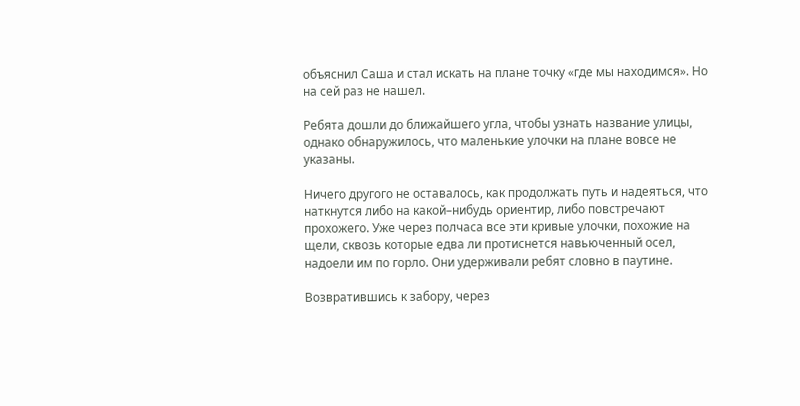объяснил Саша и стал искать на плане точку «где мы находимся». Но на сей раз не нашел.

Ребята дошли до ближайшего угла, чтобы узнать название улицы, однако обнаружилось, что маленькие улочки на плане вовсе не указаны.

Ничего другого не оставалось, как продолжать путь и надеяться, что наткнутся либо на какой–нибудь ориентир, либо повстречают прохожего. Уже через полчаса все эти кривые улочки, похожие на щели, сквозь которые едва ли протиснется навьюченный осел, надоели им по горло. Они удерживали ребят словно в паутине.

Возвратившись к забору, через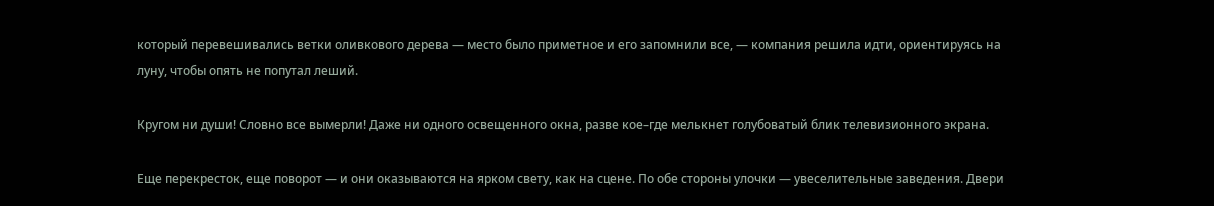который перевешивались ветки оливкового дерева — место было приметное и его запомнили все, — компания решила идти, ориентируясь на луну, чтобы опять не попутал леший.

Кругом ни души! Словно все вымерли! Даже ни одного освещенного окна, разве кое–где мелькнет голубоватый блик телевизионного экрана.

Еще перекресток, еще поворот — и они оказываются на ярком свету, как на сцене. По обе стороны улочки — увеселительные заведения. Двери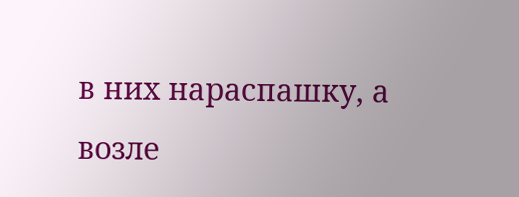в них нараспашку, а возле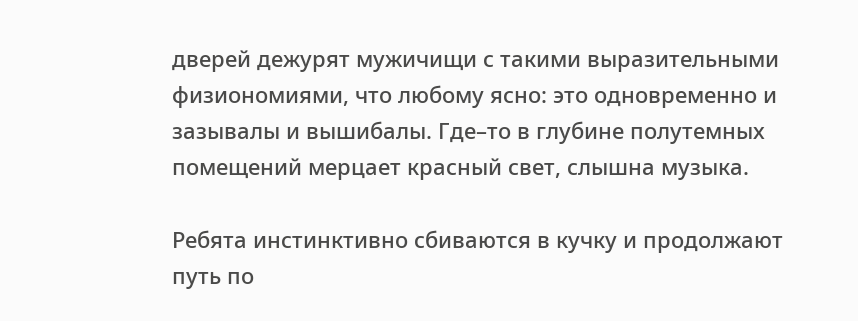дверей дежурят мужичищи с такими выразительными физиономиями, что любому ясно: это одновременно и зазывалы и вышибалы. Где–то в глубине полутемных помещений мерцает красный свет, слышна музыка.

Ребята инстинктивно сбиваются в кучку и продолжают путь по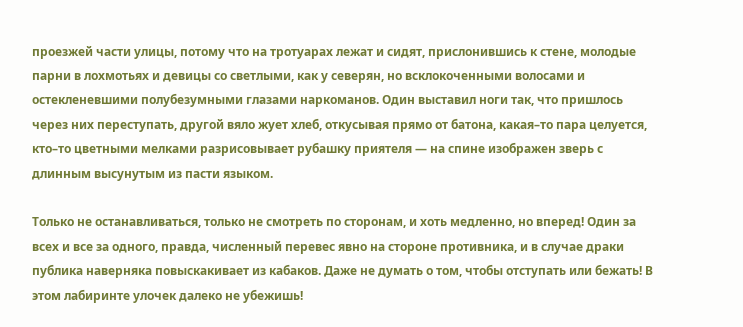проезжей части улицы, потому что на тротуарах лежат и сидят, прислонившись к стене, молодые парни в лохмотьях и девицы со светлыми, как у северян, но всклокоченными волосами и остекленевшими полубезумными глазами наркоманов. Один выставил ноги так, что пришлось через них переступать, другой вяло жует хлеб, откусывая прямо от батона, какая–то пара целуется, кто–то цветными мелками разрисовывает рубашку приятеля — на спине изображен зверь с длинным высунутым из пасти языком.

Только не останавливаться, только не смотреть по сторонам, и хоть медленно, но вперед! Один за всех и все за одного, правда, численный перевес явно на стороне противника, и в случае драки публика наверняка повыскакивает из кабаков. Даже не думать о том, чтобы отступать или бежать! В этом лабиринте улочек далеко не убежишь!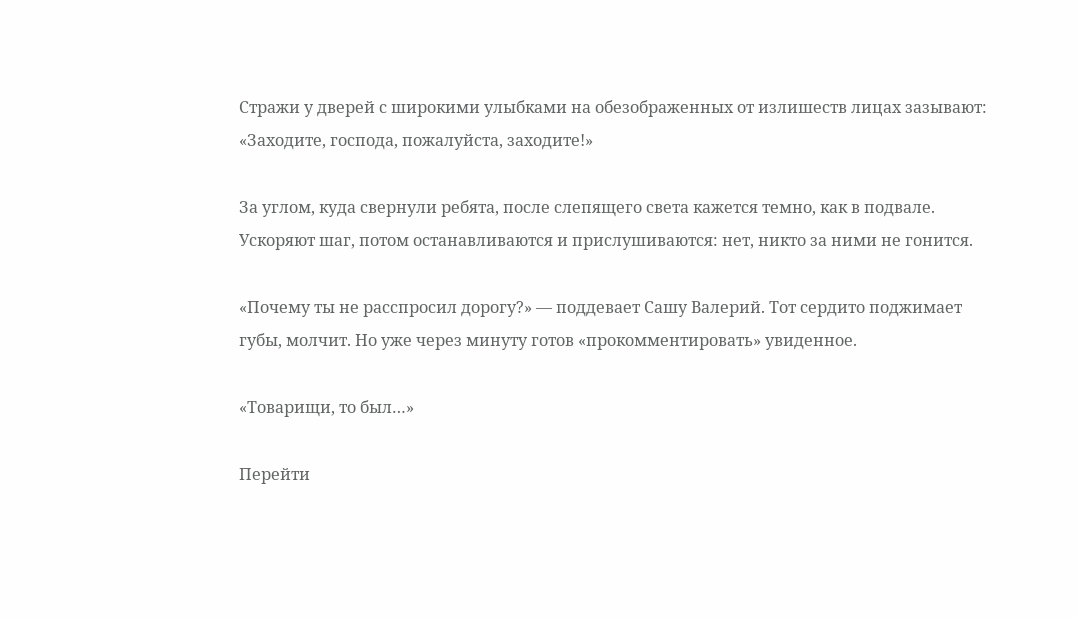Стражи у дверей с широкими улыбками на обезображенных от излишеств лицах зазывают: «Заходите, господа, пожалуйста, заходите!»

За углом, куда свернули ребята, после слепящего света кажется темно, как в подвале. Ускоряют шаг, потом останавливаются и прислушиваются: нет, никто за ними не гонится.

«Почему ты не расспросил дорогу?» — поддевает Сашу Валерий. Тот сердито поджимает губы, молчит. Но уже через минуту готов «прокомментировать» увиденное.

«Товарищи, то был…»

Перейти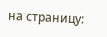на страницу: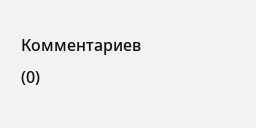Комментариев (0)